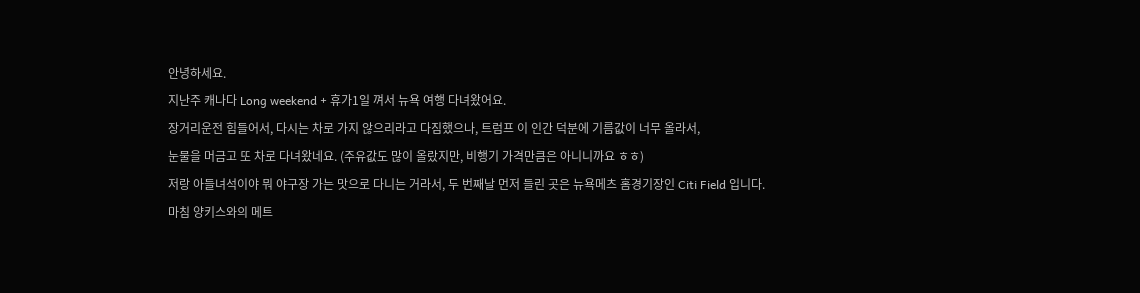안녕하세요.
지난주 캐나다 Long weekend + 휴가1일 껴서 뉴욕 여행 다녀왔어요.
장거리운전 힘들어서, 다시는 차로 가지 않으리라고 다짐했으나, 트럼프 이 인간 덕분에 기름값이 너무 올라서,
눈물을 머금고 또 차로 다녀왔네요. (주유값도 많이 올랐지만, 비행기 가격만큼은 아니니까요 ㅎㅎ)
저랑 아들녀석이야 뭐 야구장 가는 맛으로 다니는 거라서, 두 번째날 먼저 들린 곳은 뉴욕메츠 홈경기장인 Citi Field 입니다.
마침 양키스와의 메트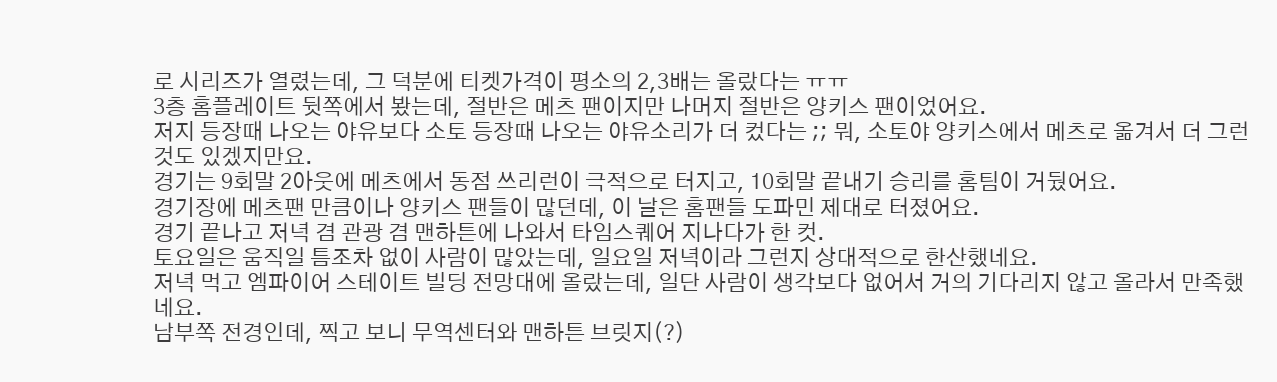로 시리즈가 열렸는데, 그 덕분에 티켓가격이 평소의 2,3배는 올랐다는 ㅠㅠ
3층 홈플레이트 뒷쪽에서 봤는데, 절반은 메츠 팬이지만 나머지 절반은 양키스 팬이었어요.
저지 등장때 나오는 야유보다 소토 등장때 나오는 야유소리가 더 컸다는 ;; 뭐, 소토야 양키스에서 메츠로 옮겨서 더 그런것도 있겠지만요.
경기는 9회말 2아웃에 메츠에서 동점 쓰리런이 극적으로 터지고, 10회말 끝내기 승리를 홈팀이 거뒀어요.
경기장에 메츠팬 만큼이나 양키스 팬들이 많던데, 이 날은 홈팬들 도파민 제대로 터졌어요.
경기 끝나고 저녁 겸 관광 겸 맨하튼에 나와서 타임스퀘어 지나다가 한 컷.
토요일은 움직일 틈조차 없이 사람이 많았는데, 일요일 저녁이라 그런지 상대적으로 한산했네요.
저녁 먹고 엠파이어 스테이트 빌딩 전망대에 올랐는데, 일단 사람이 생각보다 없어서 거의 기다리지 않고 올라서 만족했네요.
남부쪽 전경인데, 찍고 보니 무역센터와 맨하튼 브릿지(?)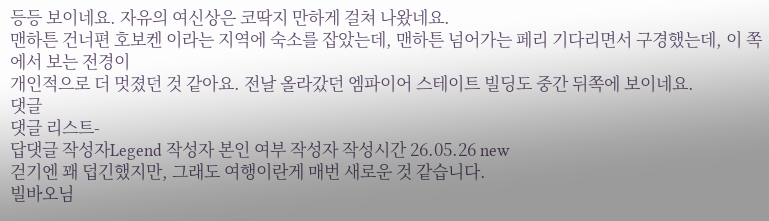등등 보이네요. 자유의 여신상은 코딱지 만하게 걸쳐 나왔네요.
맨하튼 건너편 호보켄 이라는 지역에 숙소를 잡았는데, 맨하튼 넘어가는 페리 기다리면서 구경했는데, 이 쪽에서 보는 전경이
개인적으로 더 멋졌던 것 같아요. 전날 올라갔던 엠파이어 스테이트 빌딩도 중간 뒤쪽에 보이네요.
댓글
댓글 리스트-
답댓글 작성자Legend 작성자 본인 여부 작성자 작성시간 26.05.26 new
걷기엔 꽤 덥긴했지만, 그래도 여행이란게 매번 새로운 것 같습니다.
빌바오님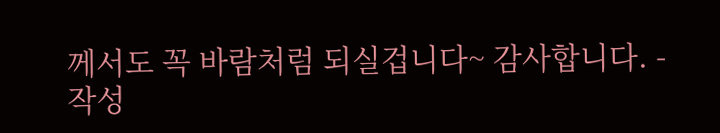께서도 꼭 바람처럼 되실겁니다~ 감사합니다. -
작성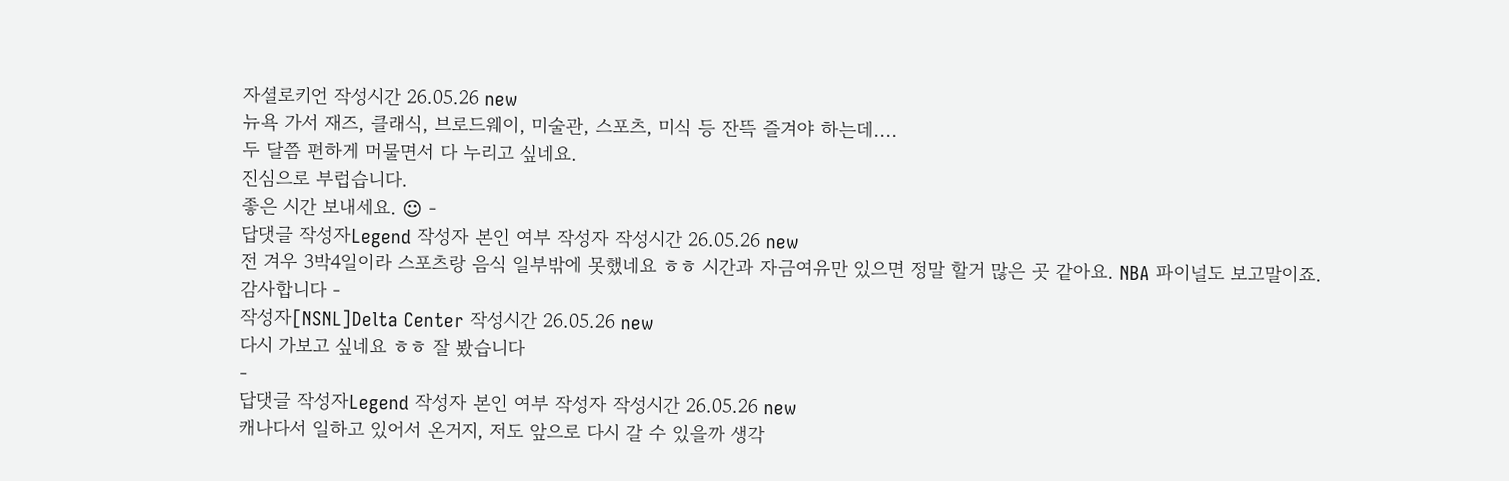자셜로키언 작성시간 26.05.26 new
뉴욕 가서 재즈, 클래식, 브로드웨이, 미술관, 스포츠, 미식 등 잔뜩 즐겨야 하는데....
두 달쯤 편하게 머물면서 다 누리고 싶네요.
진심으로 부럽습니다.
좋은 시간 보내세요. ☺ -
답댓글 작성자Legend 작성자 본인 여부 작성자 작성시간 26.05.26 new
전 겨우 3박4일이라 스포츠랑 음식 일부밖에 못했네요 ㅎㅎ 시간과 자금여유만 있으면 정말 할거 많은 곳 같아요. NBA 파이널도 보고말이죠.
감사합니다 -
작성자[NSNL]Delta Center 작성시간 26.05.26 new
다시 가보고 싶네요 ㅎㅎ 잘 봤습니다
-
답댓글 작성자Legend 작성자 본인 여부 작성자 작성시간 26.05.26 new
캐나다서 일하고 있어서 온거지, 저도 앞으로 다시 갈 수 있을까 생각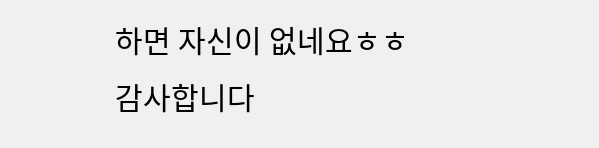하면 자신이 없네요ㅎㅎ
감사합니다